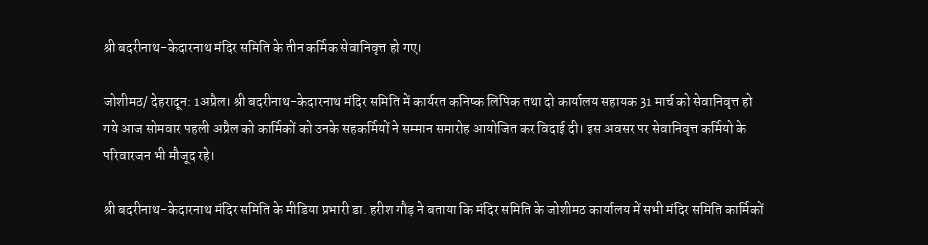श्री बदरीनाथ-केदारनाथ मंदिर समिति के तीन कर्मिक सेवानिवृत्त हो गए।

जोशीमठ/ देहरादून: 1अप्रैल। श्री बदरीनाथ-केदारनाथ मंदिर समिति में कार्यरत कनिष्क लिपिक तथा दो कार्यालय सहायक 31 मार्च को सेवानिवृत्त हो गये आज सोमवार पहली अप्रैल को कार्मिकों को उनके सहकर्मियों ने सम्मान समारोह आयोजित कर विदाई दी। इस अवसर पर सेवानिवृत्त कर्मियो के परिवारजन भी मौजूद रहे।

श्री बदरीनाथ-केदारनाथ मंदिर समिति के मीडिया प्रभारी डा. हरीश गौड़ ने बताया कि मंदिर समिति के जोशीमठ कार्यालय में सभी मंदिर समिति कार्मिकों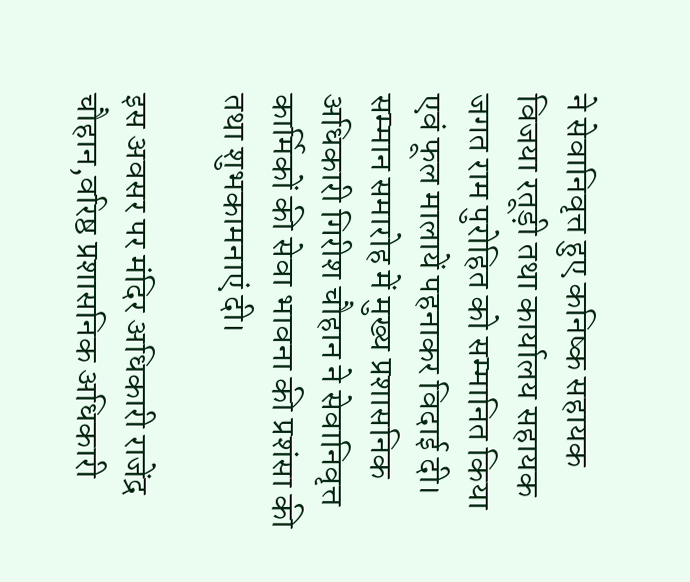ने सेवानिवृत्त हुए कनिष्क सहायक विजया रतूड़ी तथा कार्यालय सहायक जगत राम पुरोहित को सम्मानित किया एवं फूल मालायें पहनाकर विदाई दी। सम्मान समारोह में मुख्य प्रशासनिक अधिकारी गिरीश चौहान ने सेवानिवृत्त कार्मिकों की सेवा भावना की प्रशंसा की तथा शुभकामनाएं दी।

इस अवसर पर मंदिर अधिकारी राजेंद्र चौहान,वरिष्ठ प्रशासनिक अधिकारी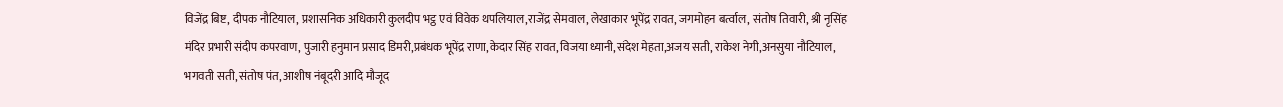विजेंद्र बिष्ट, दीपक नौटियाल, प्रशासनिक अधिकारी कुलदीप भट्ठ एवं विवेक थपलियाल,राजेंद्र सेमवाल, लेखाकार भूपेंद्र रावत, जगमोहन बर्त्वाल, संतोष तिवारी, श्री नृसिंह मंदिर प्रभारी संदीप कपरवाण, पुजारी हनुमान प्रसाद डिमरी,प्रबंधक भूपेंद्र राणा,केदार सिंह रावत, विजया ध्यानी,संदेश मेहता,अजय सती, राकेश नेगी,अनसुया नौटियाल, भगवती सती, संतोष पंत, आशीष नंबूदरी आदि मौजूद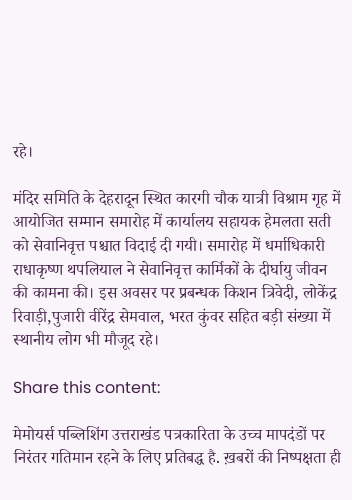रहे।

मंदिर समिति के देहरादून स्थित कारगी चौक यात्री विश्राम गृह में आयोजित सम्मान समारोह में कार्यालय सहायक हेमलता सती को सेवानिवृत्त पश्चात विदाई दी गयी। समारोह में धर्माधिकारी राधाकृष्ण थपलियाल ने सेवानिवृत्त कार्मिकों के दीर्घायु जीवन की कामना की। इस अवसर पर प्रबन्धक किशन त्रिवेदी, लोकेंद्र रिवाड़ी,पुजारी वीरेंद्र सेमवाल, भरत कुंवर सहित बड़ी संख्या में स्थानीय लोग भी मौजूद रहे।

Share this content:

मेमोयर्स पब्लिशिंग उत्तराखंड पत्रकारिता के उच्च मापदंडों पर निरंतर गतिमान रहने के लिए प्रतिबद्ध है. ख़बरों की निष्पक्षता ही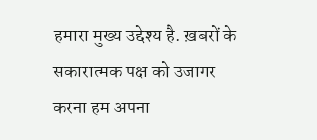हमारा मुख्य उद्देश्य है. ख़बरों के सकारात्मक पक्ष को उजागर करना हम अपना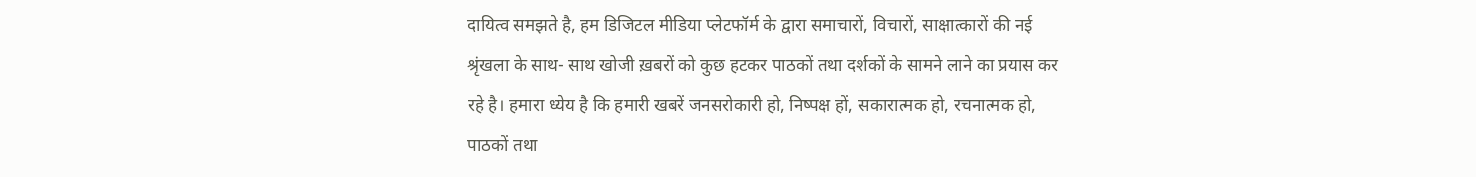दायित्व समझते है, हम डिजिटल मीडिया प्लेटफॉर्म के द्वारा समाचारों, विचारों, साक्षात्कारों की नई श्रृंखला के साथ- साथ खोजी ख़बरों को कुछ हटकर पाठकों तथा दर्शकों के सामने लाने का प्रयास कर रहे है। हमारा ध्येय है कि हमारी खबरें जनसरोकारी हो, निष्पक्ष हों, सकारात्मक हो, रचनात्मक हो, पाठकों तथा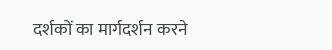दर्शकों का मार्गदर्शन करने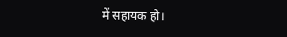में सहायक हो।